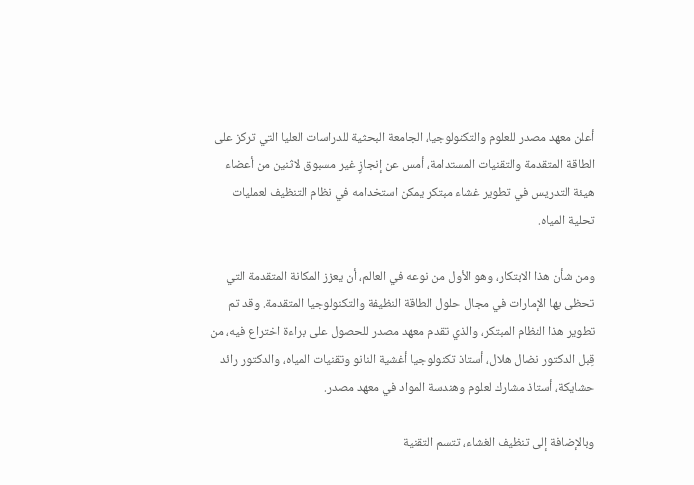أعلن معهد مصدر للعلوم والتكنولوجيا، الجامعة البحثية للدراسات العليا التي تركز على الطاقة المتقدمة والتقنيات المستدامة، أمس عن إنجازٍ غير مسبوق لاثنين من أعضاء هيئة التدريس في تطوير غشاء مبتكر يمكن استخدامه في نظام التنظيف لعمليات تحلية المياه.

ومن شأن هذا الابتكار، وهو الأول من نوعه في العالم، أن يعزز المكانة المتقدمة التي تحظى بها الإمارات في مجال حلول الطاقة النظيفة والتكنولوجيا المتقدمة. وقد تم تطوير هذا النظام المبتكر، والذي تقدم معهد مصدر للحصول على براءة اختراع فيه، من قِبل الدكتور نضال هلال، أستاذ تكنولوجيا أغشية النانو وتقنيات المياه، والدكتور رائد حشايكة، أستاذ مشارك لعلوم وهندسة المواد في معهد مصدر.

وبالإضافة إلى تنظيف الغشاء، تتسم التقنية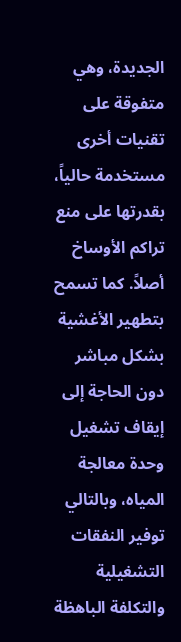الجديدة، وهي متفوقة على تقنيات أخرى مستخدمة حالياً، بقدرتها على منع تراكم الأوساخ أصلاً. كما تسمح بتطهير الأغشية بشكل مباشر دون الحاجة إلى إيقاف تشغيل وحدة معالجة المياه، وبالتالي توفير النفقات التشغيلية والتكلفة الباهظة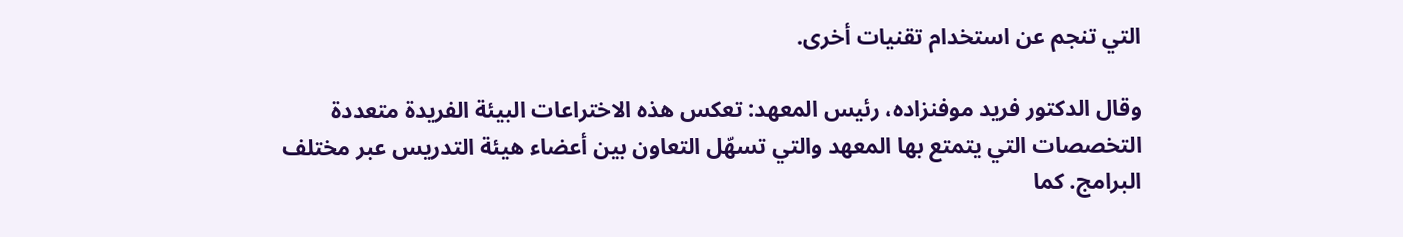التي تنجم عن استخدام تقنيات أخرى.

وقال الدكتور فريد موفنزاده، رئيس المعهد: تعكس هذه الاختراعات البيئة الفريدة متعددة التخصصات التي يتمتع بها المعهد والتي تسهّل التعاون بين أعضاء هيئة التدريس عبر مختلف البرامج. كما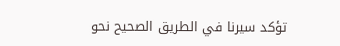تؤكد سيرنا في الطريق الصحيح نحو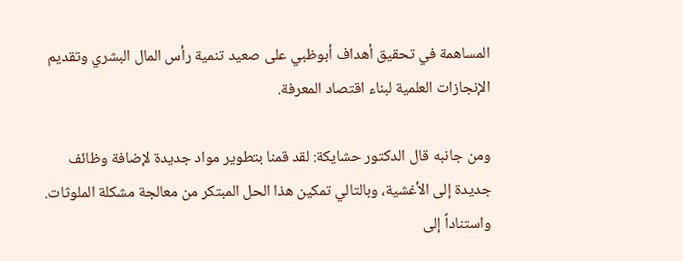المساهمة في تحقيق أهداف أبوظبي على صعيد تنمية رأس المال البشري وتقديم الإنجازات العلمية لبناء اقتصاد المعرفة.

ومن جانبه قال الدكتور حشايكة: لقد قمنا بتطوير مواد جديدة لإضافة وظائف جديدة إلى الأغشية، وبالتالي تمكين هذا الحل المبتكر من معالجة مشكلة الملوثات. واستناداً إلى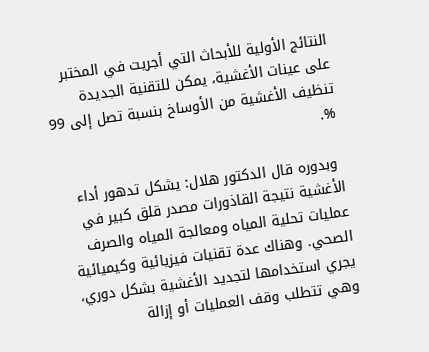النتائج الأولية للأبحاث التي أجريت في المختبر على عينات الأغشية، يمكن للتقنية الجديدة تنظيف الأغشية من الأوساخ بنسبة تصل إلى 99 %.

 وبدوره قال الدكتور هلال: يشكل تدهور أداء الأغشية نتيجة القاذورات مصدر قلق كبير في عمليات تحلية المياه ومعالجة المياه والصرف الصحي. وهناك عدة تقنيات فيزيائية وكيميائية يجري استخدامها لتجديد الأغشية بشكل دوري، وهي تتطلب وقف العمليات أو إزالة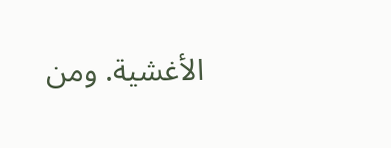الأغشية. ومن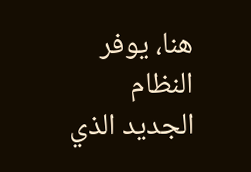هنا، يوفر النظام الجديد الذي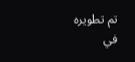تم تطويره في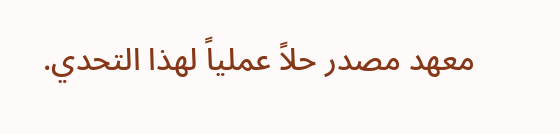معهد مصدر حلاً عملياً لهذا التحدي.